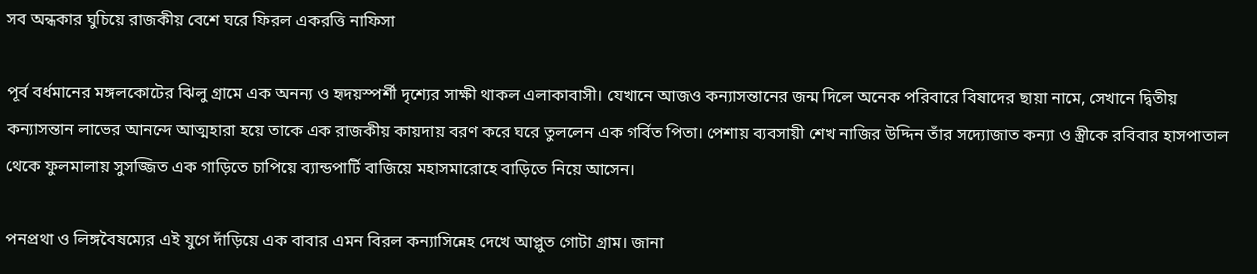সব অন্ধকার ঘুচিয়ে রাজকীয় বেশে ঘরে ফিরল একরত্তি নাফিসা

পূর্ব বর্ধমানের মঙ্গলকোটের ঝিলু গ্রামে এক অনন্য ও হৃদয়স্পর্শী দৃশ্যের সাক্ষী থাকল এলাকাবাসী। যেখানে আজও কন্যাসন্তানের জন্ম দিলে অনেক পরিবারে বিষাদের ছায়া নামে, সেখানে দ্বিতীয় কন্যাসন্তান লাভের আনন্দে আত্মহারা হয়ে তাকে এক রাজকীয় কায়দায় বরণ করে ঘরে তুললেন এক গর্বিত পিতা। পেশায় ব্যবসায়ী শেখ নাজির উদ্দিন তাঁর সদ্যোজাত কন্যা ও স্ত্রীকে রবিবার হাসপাতাল থেকে ফুলমালায় সুসজ্জিত এক গাড়িতে চাপিয়ে ব্যান্ডপার্টি বাজিয়ে মহাসমারোহে বাড়িতে নিয়ে আসেন।

পনপ্রথা ও লিঙ্গবৈষম্যের এই যুগে দাঁড়িয়ে এক বাবার এমন বিরল কন্যাসিন্নেহ দেখে আপ্লুত গোটা গ্রাম। জানা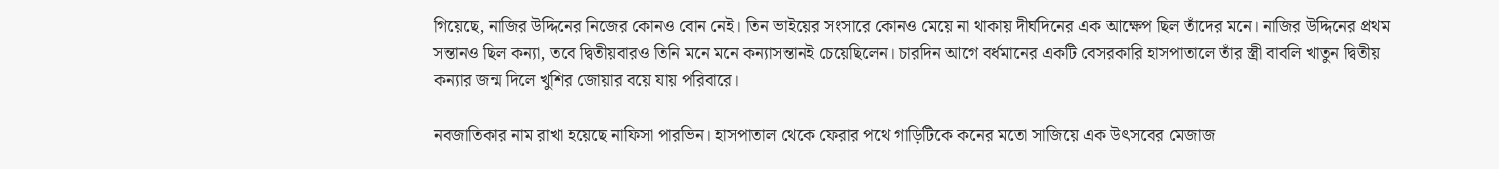গিয়েছে, নাজির উদ্দিনের নিজের কোনও বোন নেই। তিন ভাইয়ের সংসারে কোনও মেয়ে না থাকায় দীর্ঘদিনের এক আক্ষেপ ছিল তাঁদের মনে। নাজির উদ্দিনের প্রথম সন্তানও ছিল কন্যা, তবে দ্বিতীয়বারও তিনি মনে মনে কন্যাসন্তানই চেয়েছিলেন। চারদিন আগে বর্ধমানের একটি বেসরকারি হাসপাতালে তাঁর স্ত্রী বাবলি খাতুন দ্বিতীয় কন্যার জন্ম দিলে খুশির জোয়ার বয়ে যায় পরিবারে।

নবজাতিকার নাম রাখা হয়েছে নাফিসা পারভিন। হাসপাতাল থেকে ফেরার পথে গাড়িটিকে কনের মতো সাজিয়ে এক উৎসবের মেজাজ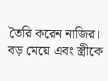তৈরি করেন নাজির। বড় মেয়ে এবং স্ত্রীকে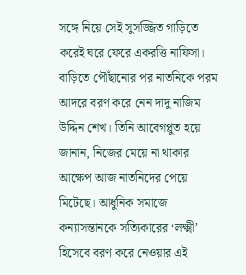সঙ্গে নিয়ে সেই সুসজ্জিত গাড়িতে করেই ঘরে ফেরে একরত্তি নাফিসা। বাড়িতে পৌঁছানোর পর নাতনিকে পরম আদরে বরণ করে নেন দাদু নাজিম উদ্দিন শেখ। তিনি আবেগপ্লুত হয়ে জানান, নিজের মেয়ে না থাকার আক্ষেপ আজ নাতনিদের পেয়ে মিটেছে। আধুনিক সমাজে কন্যাসন্তানকে সত্যিকারের ‘লক্ষ্মী’ হিসেবে বরণ করে নেওয়ার এই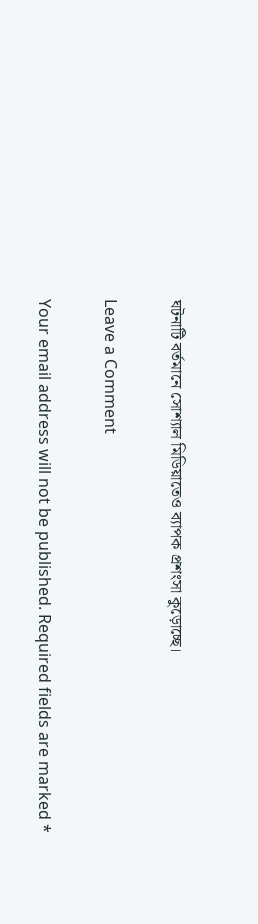ঘটনাটি বর্তমানে সোশ্যাল মিডিয়াতেও ব্যাপক প্রশংসা কুড়োচ্ছে।

Leave a Comment

Your email address will not be published. Required fields are marked *